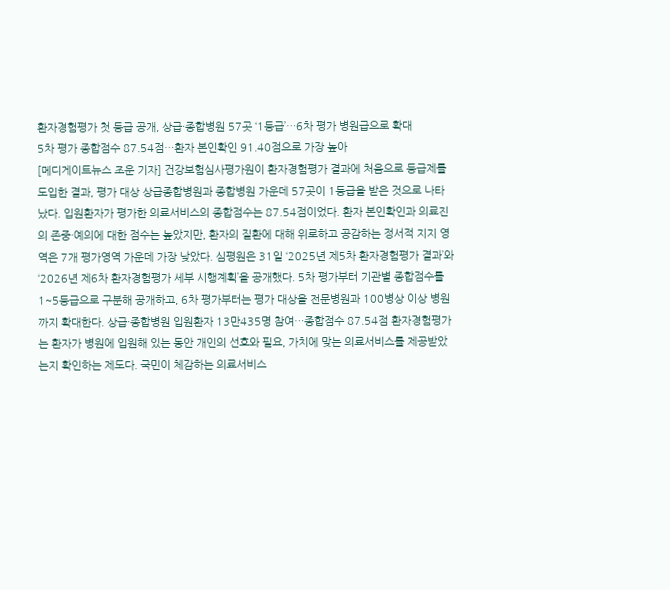환자경험평가 첫 등급 공개, 상급·종합병원 57곳 ‘1등급’…6차 평가 병원급으로 확대
5차 평가 종합점수 87.54점…환자 본인확인 91.40점으로 가장 높아
[메디게이트뉴스 조운 기자] 건강보험심사평가원이 환자경험평가 결과에 처음으로 등급제를 도입한 결과, 평가 대상 상급종합병원과 종합병원 가운데 57곳이 1등급을 받은 것으로 나타났다. 입원환자가 평가한 의료서비스의 종합점수는 87.54점이었다. 환자 본인확인과 의료진의 존중·예의에 대한 점수는 높았지만, 환자의 질환에 대해 위로하고 공감하는 정서적 지지 영역은 7개 평가영역 가운데 가장 낮았다. 심평원은 31일 ‘2025년 제5차 환자경험평가 결과’와 ‘2026년 제6차 환자경험평가 세부 시행계획’을 공개했다. 5차 평가부터 기관별 종합점수를 1~5등급으로 구분해 공개하고, 6차 평가부터는 평가 대상을 전문병원과 100병상 이상 병원까지 확대한다. 상급·종합병원 입원환자 13만435명 참여…종합점수 87.54점 환자경험평가는 환자가 병원에 입원해 있는 동안 개인의 선호와 필요, 가치에 맞는 의료서비스를 제공받았는지 확인하는 제도다. 국민이 체감하는 의료서비스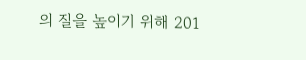의 질을 높이기 위해 201